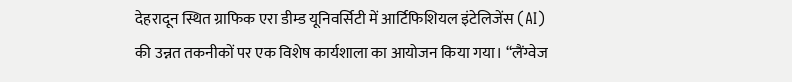देहरादून स्थित ग्राफिक एरा डीम्ड यूनिवर्सिटी में आर्टिफिशियल इंटेलिजेंस (AI) की उन्नत तकनीकों पर एक विशेष कार्यशाला का आयोजन किया गया। “लैंग्वेज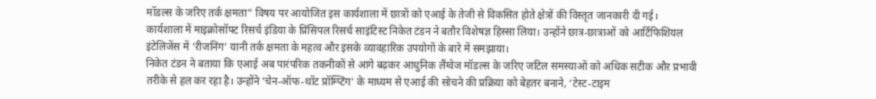मॉडल्स के जरिए तर्क क्षमता” विषय पर आयोजित इस कार्यशाला में छात्रों को एआई के तेजी से विकसित होते क्षेत्रों की विस्तृत जानकारी दी गई।
कार्यशाला में माइक्रोसॉफ्ट रिसर्च इंडिया के प्रिंसिपल रिसर्च साइंटिस्ट निकेत टंडन ने बतौर विशेषज्ञ हिस्सा लिया। उन्होंने छात्र-छात्राओं को आर्टिफिशियल इंटेलिजेंस में ‘रीजनिंग’ यानी तर्क क्षमता के महत्व और इसके व्यावहारिक उपयोगों के बारे में समझाया।
निकेत टंडन ने बताया कि एआई अब पारंपरिक तकनीकों से आगे बढ़कर आधुनिक लैंग्वेज मॉडल्स के जरिए जटिल समस्याओं को अधिक सटीक और प्रभावी तरीके से हल कर रहा है। उन्होंने ‘चेन-ऑफ-थॉट प्रॉम्प्टिंग’ के माध्यम से एआई की सोचने की प्रक्रिया को बेहतर बनाने, ‘टेस्ट-टाइम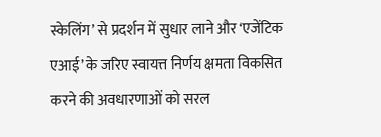स्केलिंग’ से प्रदर्शन में सुधार लाने और ‘एजेंटिक एआई’ के जरिए स्वायत्त निर्णय क्षमता विकसित करने की अवधारणाओं को सरल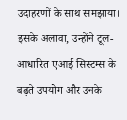उदाहरणों के साथ समझाया।
इसके अलावा, उन्होंने टूल-आधारित एआई सिस्टम्स के बढ़ते उपयोग और उनके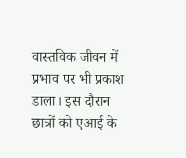वास्तविक जीवन में प्रभाव पर भी प्रकाश डाला। इस दौरान छात्रों को एआई के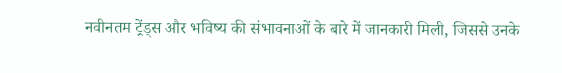नवीनतम ट्रेंड्स और भविष्य की संभावनाओं के बारे में जानकारी मिली, जिससे उनके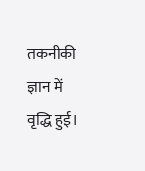तकनीकी ज्ञान में वृद्धि हुई।